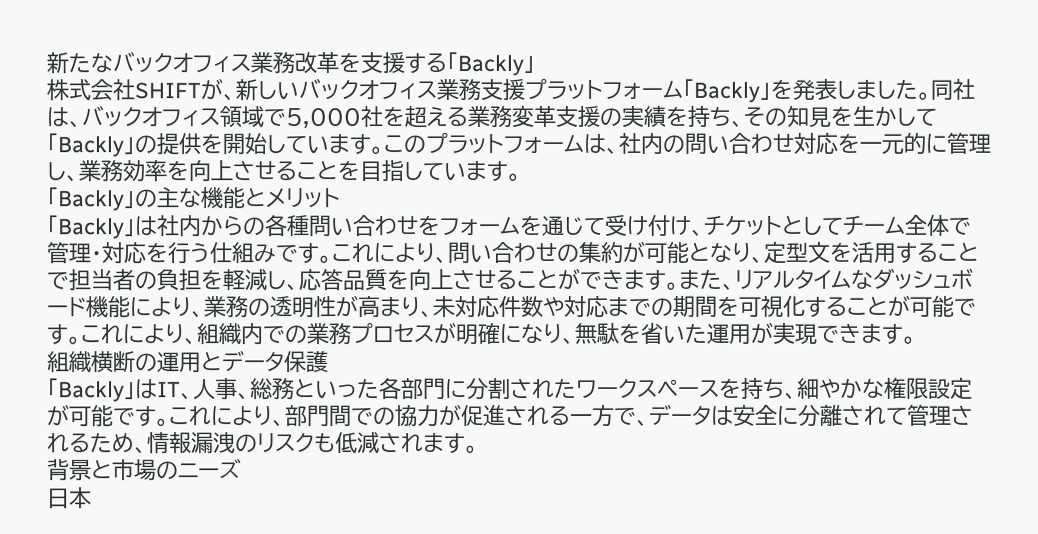新たなバックオフィス業務改革を支援する「Backly」
株式会社SHIFTが、新しいバックオフィス業務支援プラットフォーム「Backly」を発表しました。同社は、バックオフィス領域で5,000社を超える業務変革支援の実績を持ち、その知見を生かして「Backly」の提供を開始しています。このプラットフォームは、社内の問い合わせ対応を一元的に管理し、業務効率を向上させることを目指しています。
「Backly」の主な機能とメリット
「Backly」は社内からの各種問い合わせをフォームを通じて受け付け、チケットとしてチーム全体で管理・対応を行う仕組みです。これにより、問い合わせの集約が可能となり、定型文を活用することで担当者の負担を軽減し、応答品質を向上させることができます。また、リアルタイムなダッシュボード機能により、業務の透明性が高まり、未対応件数や対応までの期間を可視化することが可能です。これにより、組織内での業務プロセスが明確になり、無駄を省いた運用が実現できます。
組織横断の運用とデータ保護
「Backly」はIT、人事、総務といった各部門に分割されたワークスペースを持ち、細やかな権限設定が可能です。これにより、部門間での協力が促進される一方で、データは安全に分離されて管理されるため、情報漏洩のリスクも低減されます。
背景と市場のニーズ
日本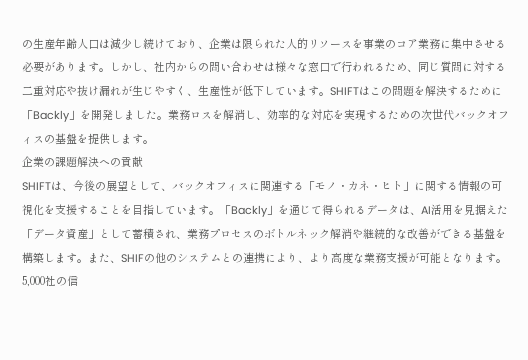の生産年齢人口は減少し続けており、企業は限られた人的リソースを事業のコア業務に集中させる必要があります。しかし、社内からの問い合わせは様々な窓口で行われるため、同じ質問に対する二重対応や抜け漏れが生じやすく、生産性が低下しています。SHIFTはこの問題を解決するために「Backly」を開発しました。業務ロスを解消し、効率的な対応を実現するための次世代バックオフィスの基盤を提供します。
企業の課題解決への貢献
SHIFTは、今後の展望として、バックオフィスに関連する「モノ・カネ・ヒト」に関する情報の可視化を支援することを目指しています。「Backly」を通じて得られるデータは、AI活用を見据えた「データ資産」として蓄積され、業務プロセスのボトルネック解消や継続的な改善ができる基盤を構築します。また、SHIFの他のシステムとの連携により、より高度な業務支援が可能となります。
5,000社の信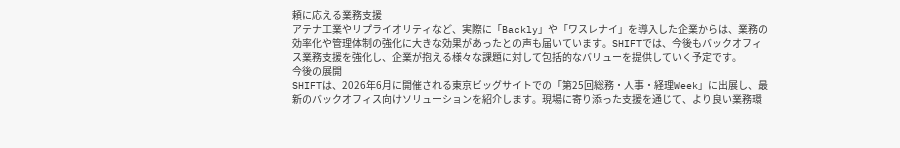頼に応える業務支援
アテナ工業やリプライオリティなど、実際に「Backly」や「ワスレナイ」を導入した企業からは、業務の効率化や管理体制の強化に大きな効果があったとの声も届いています。SHIFTでは、今後もバックオフィス業務支援を強化し、企業が抱える様々な課題に対して包括的なバリューを提供していく予定です。
今後の展開
SHIFTは、2026年6月に開催される東京ビッグサイトでの「第25回総務・人事・経理Week」に出展し、最新のバックオフィス向けソリューションを紹介します。現場に寄り添った支援を通じて、より良い業務環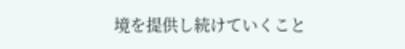境を提供し続けていくこと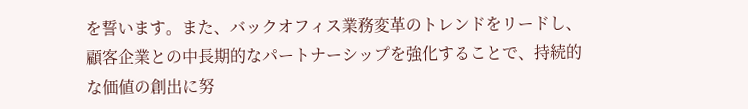を誓います。また、バックオフィス業務変革のトレンドをリードし、顧客企業との中長期的なパートナーシップを強化することで、持続的な価値の創出に努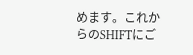めます。これからのSHIFTにご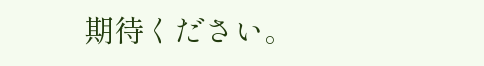期待ください。